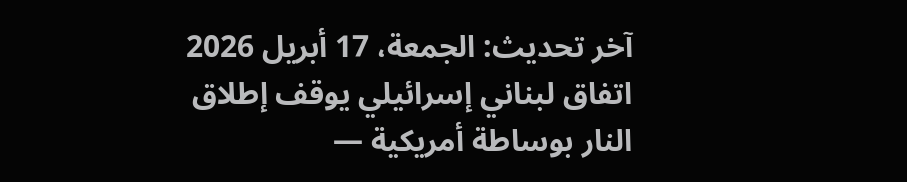آخر تحديث: الجمعة، 17 أبريل 2026
اتفاق لبناني إسرائيلي يوقف إطلاق النار بوساطة أمريكية —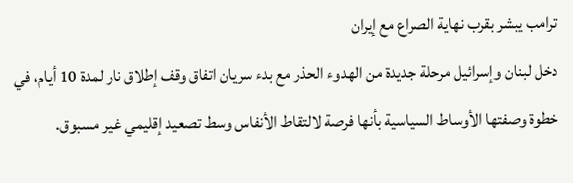ترامب يبشر بقرب نهاية الصراع مع إيران
دخل لبنان وإسرائيل مرحلة جديدة من الهدوء الحذر مع بدء سريان اتفاق وقف إطلاق نار لمدة 10 أيام، في خطوة وصفتها الأوساط السياسية بأنها فرصة لالتقاط الأنفاس وسط تصعيد إقليمي غير مسبوق.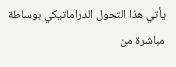يأتي هذا التحول الدراماتيكي بوساطة مباشرة من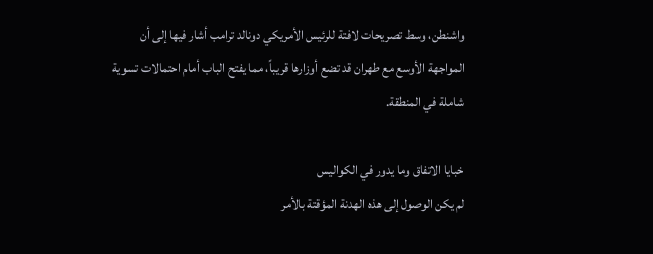واشنطن، وسط تصريحات لافتة للرئيس الأمريكي دونالد ترامب أشار فيها إلى أن المواجهة الأوسع مع طهران قد تضع أوزارها قريباً، مما يفتح الباب أمام احتمالات تسوية شاملة في المنطقة.

خبايا الاتفاق وما يدور في الكواليس
لم يكن الوصول إلى هذه الهدنة المؤقتة بالأمر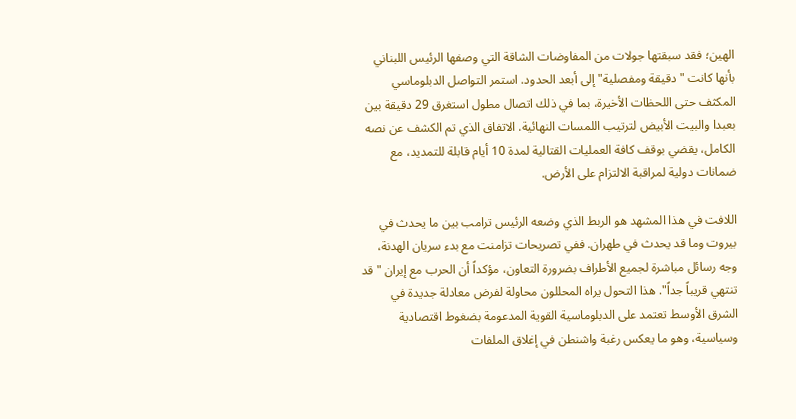الهين؛ فقد سبقتها جولات من المفاوضات الشاقة التي وصفها الرئيس اللبناني بأنها كانت "دقيقة ومفصلية" إلى أبعد الحدود. استمر التواصل الدبلوماسي المكثف حتى اللحظات الأخيرة، بما في ذلك اتصال مطول استغرق 29 دقيقة بين بعبدا والبيت الأبيض لترتيب اللمسات النهائية. الاتفاق الذي تم الكشف عن نصه الكامل، يقضي بوقف كافة العمليات القتالية لمدة 10 أيام قابلة للتمديد، مع ضمانات دولية لمراقبة الالتزام على الأرض.

اللافت في هذا المشهد هو الربط الذي وضعه الرئيس ترامب بين ما يحدث في بيروت وما قد يحدث في طهران. ففي تصريحات تزامنت مع بدء سريان الهدنة، وجه رسائل مباشرة لجميع الأطراف بضرورة التعاون، مؤكداً أن الحرب مع إيران "قد تنتهي قريباً جداً". هذا التحول يراه المحللون محاولة لفرض معادلة جديدة في الشرق الأوسط تعتمد على الدبلوماسية القوية المدعومة بضغوط اقتصادية وسياسية، وهو ما يعكس رغبة واشنطن في إغلاق الملفات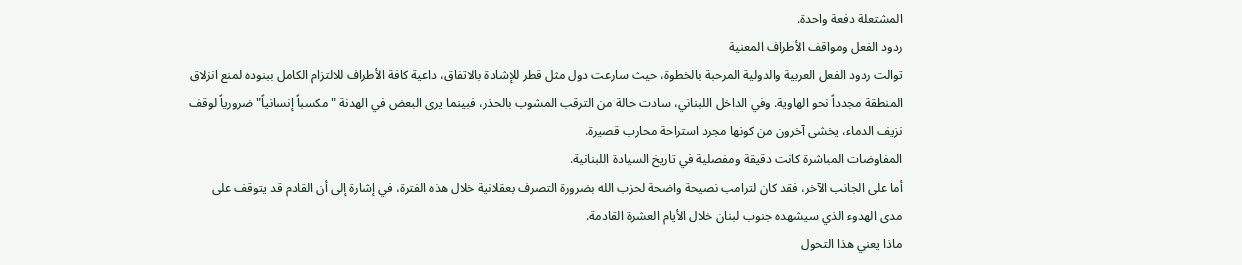المشتعلة دفعة واحدة.
ردود الفعل ومواقف الأطراف المعنية
توالت ردود الفعل العربية والدولية المرحبة بالخطوة، حيث سارعت دول مثل قطر للإشادة بالاتفاق، داعية كافة الأطراف للالتزام الكامل ببنوده لمنع انزلاق المنطقة مجدداً نحو الهاوية. وفي الداخل اللبناني، سادت حالة من الترقب المشوب بالحذر، فبينما يرى البعض في الهدنة "مكسباً إنسانياً" ضرورياً لوقف نزيف الدماء، يخشى آخرون من كونها مجرد استراحة محارب قصيرة.
المفاوضات المباشرة كانت دقيقة ومفصلية في تاريخ السيادة اللبنانية.
أما على الجانب الآخر، فقد كان لترامب نصيحة واضحة لحزب الله بضرورة التصرف بعقلانية خلال هذه الفترة، في إشارة إلى أن القادم قد يتوقف على مدى الهدوء الذي سيشهده جنوب لبنان خلال الأيام العشرة القادمة.
ماذا يعني هذا التحول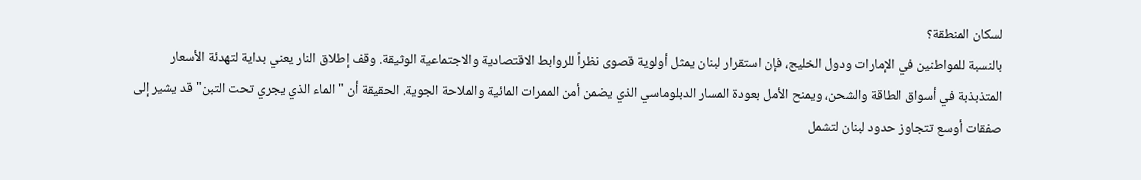لسكان المنطقة؟
بالنسبة للمواطنين في الإمارات ودول الخليج، فإن استقرار لبنان يمثل أولوية قصوى نظراً للروابط الاقتصادية والاجتماعية الوثيقة. وقف إطلاق النار يعني بداية لتهدئة الأسعار المتذبذبة في أسواق الطاقة والشحن، ويمنح الأمل بعودة المسار الدبلوماسي الذي يضمن أمن الممرات المائية والملاحة الجوية. الحقيقة أن "الماء الذي يجري تحت التبن" قد يشير إلى صفقات أوسع تتجاوز حدود لبنان لتشمل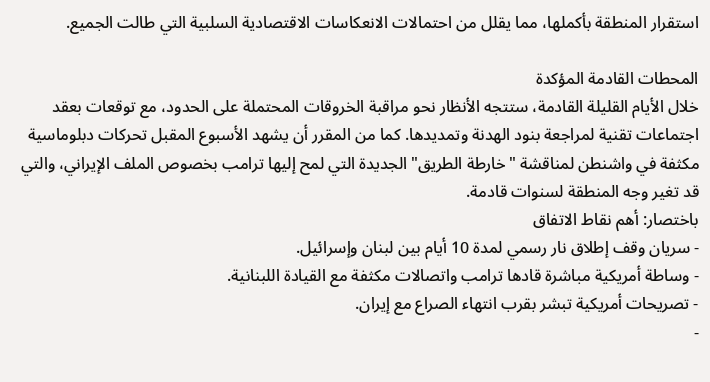استقرار المنطقة بأكملها، مما يقلل من احتمالات الانعكاسات الاقتصادية السلبية التي طالت الجميع.

المحطات القادمة المؤكدة
خلال الأيام القليلة القادمة، ستتجه الأنظار نحو مراقبة الخروقات المحتملة على الحدود، مع توقعات بعقد اجتماعات تقنية لمراجعة بنود الهدنة وتمديدها. كما من المقرر أن يشهد الأسبوع المقبل تحركات دبلوماسية مكثفة في واشنطن لمناقشة "خارطة الطريق" الجديدة التي لمح إليها ترامب بخصوص الملف الإيراني، والتي قد تغير وجه المنطقة لسنوات قادمة.
باختصار: أهم نقاط الاتفاق
- سريان وقف إطلاق نار رسمي لمدة 10 أيام بين لبنان وإسرائيل.
- وساطة أمريكية مباشرة قادها ترامب واتصالات مكثفة مع القيادة اللبنانية.
- تصريحات أمريكية تبشر بقرب انتهاء الصراع مع إيران.
-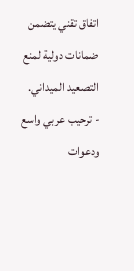اتفاق تقني يتضمن ضمانات دولية لمنع التصعيد الميداني.
- ترحيب عربي واسع ودعوات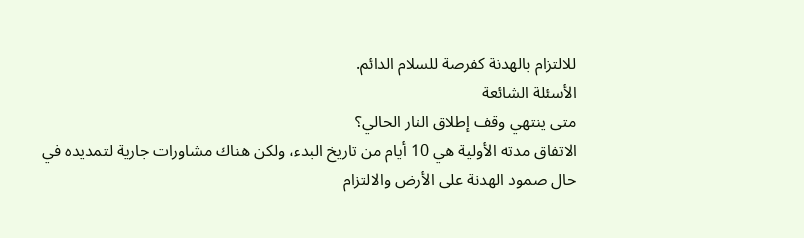للالتزام بالهدنة كفرصة للسلام الدائم.
الأسئلة الشائعة
متى ينتهي وقف إطلاق النار الحالي؟
الاتفاق مدته الأولية هي 10 أيام من تاريخ البدء، ولكن هناك مشاورات جارية لتمديده في حال صمود الهدنة على الأرض والالتزام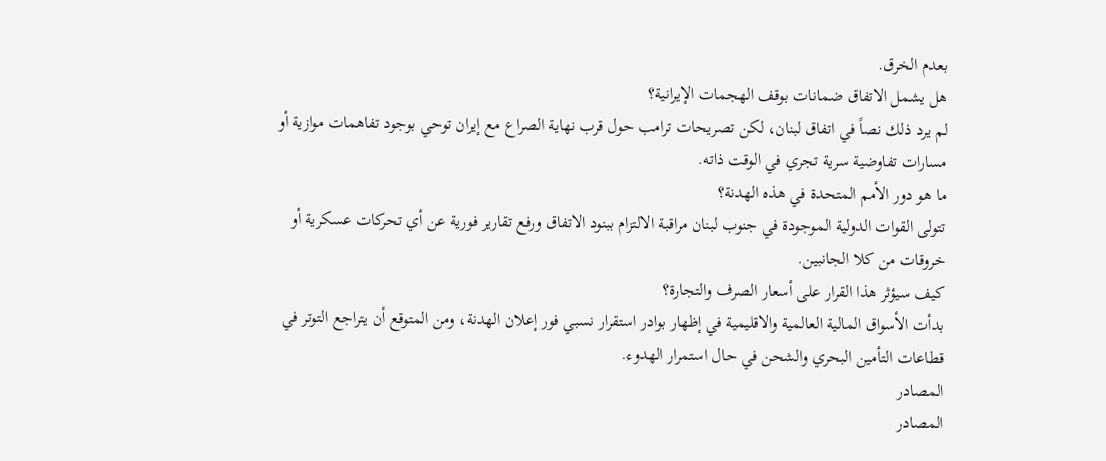بعدم الخرق.
هل يشمل الاتفاق ضمانات بوقف الهجمات الإيرانية؟
لم يرد ذلك نصاً في اتفاق لبنان، لكن تصريحات ترامب حول قرب نهاية الصراع مع إيران توحي بوجود تفاهمات موازية أو مسارات تفاوضية سرية تجري في الوقت ذاته.
ما هو دور الأمم المتحدة في هذه الهدنة؟
تتولى القوات الدولية الموجودة في جنوب لبنان مراقبة الالتزام ببنود الاتفاق ورفع تقارير فورية عن أي تحركات عسكرية أو خروقات من كلا الجانبين.
كيف سيؤثر هذا القرار على أسعار الصرف والتجارة؟
بدأت الأسواق المالية العالمية والاقليمية في إظهار بوادر استقرار نسبي فور إعلان الهدنة، ومن المتوقع أن يتراجع التوتر في قطاعات التأمين البحري والشحن في حال استمرار الهدوء.
المصادر
المصادر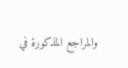والمراجع المذكورة في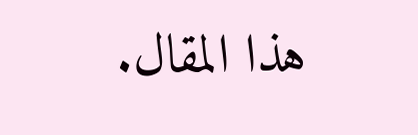هذا المقال.